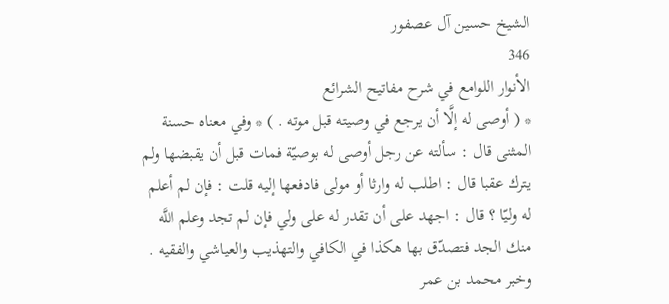الشيخ حسين آل عصفور
346
الأنوار اللوامع في شرح مفاتيح الشرائع
* ( أوصى له إلَّا أن يرجع في وصيته قبل موته . ) * وفي معناه حسنة المثنى قال : سألته عن رجل أوصى له بوصيّة فمات قبل أن يقبضها ولم يترك عقبا قال : اطلب له وارثا أو مولى فادفعها إليه قلت : فإن لم أعلم له وليّا ؟ قال : اجهد على أن تقدر له على ولي فإن لم تجد وعلم اللَّه منك الجد فتصدّق بها هكذا في الكافي والتهذيب والعياشي والفقيه . وخبر محمد بن عمر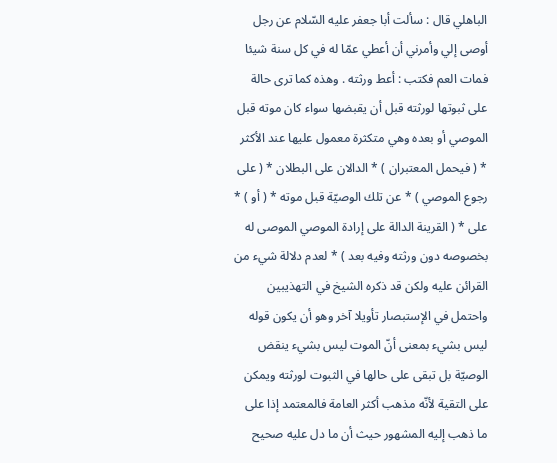الباهلي قال : سألت أبا جعفر عليه السّلام عن رجل أوصى إلي وأمرني أن أعطي عمّا له في كل سنة شيئا فمات العم فكتب : أعط ورثته . وهذه كما ترى حالة على ثبوتها لورثته قبل أن يقبضها سواء كان موته قبل الموصي أو بعده وهي متكثرة معمول عليها عند الأكثر * ( فيحمل المعتبران ) * الدالان على البطلان * ( على رجوع الموصي ) * عن تلك الوصيّة قبل موته * ( أو ) * على * ( القرينة الدالة على إرادة الموصي الموصى له بخصوصه دون ورثته وفيه بعد ) * لعدم دلالة شيء من القرائن عليه ولكن قد ذكره الشيخ في التهذيبين واحتمل في الإستبصار تأويلا آخر وهو أن يكون قوله ليس بشيء بمعنى أنّ الموت ليس بشيء ينقض الوصيّة بل تبقى على حالها في الثبوت لورثته ويمكن على التقية لأنّه مذهب أكثر العامة فالمعتمد إذا على ما ذهب إليه المشهور حيث أن ما دل عليه صحيح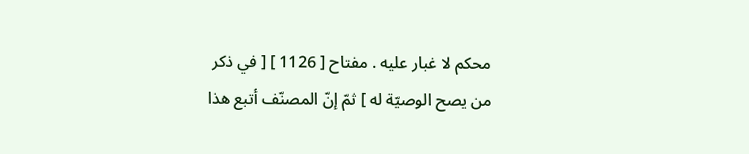محكم لا غبار عليه . مفتاح [ 1126 ] [ في ذكر من يصح الوصيّة له ] ثمّ إنّ المصنّف أتبع هذا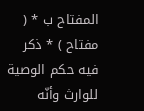المفتاح ب * ( مفتاح ) * ذكر فيه حكم الوصية للوارث وأنّه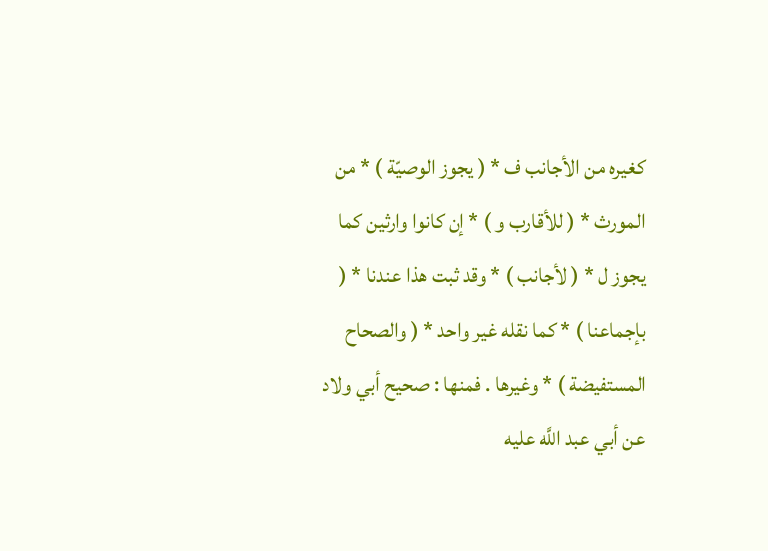كغيره من الأجانب ف * ( يجوز الوصيّة ) * من المورث * ( للأقارب و ) * إن كانوا وارثين كما يجوز ل * ( لأجانب ) * وقد ثبت هذا عندنا * ( بإجماعنا ) * كما نقله غير واحد * ( والصحاح المستفيضة ) * وغيرها . فمنها : صحيح أبي ولاد عن أبي عبد اللَّه عليه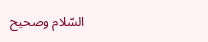السّلام وصحيح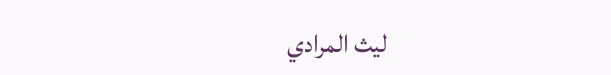ليث المرادي